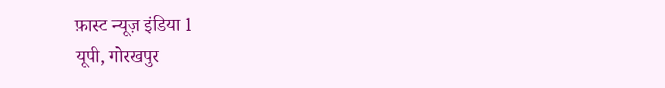फ़ास्ट न्यूज़ इंडिया l
यूपी, गोरखपुर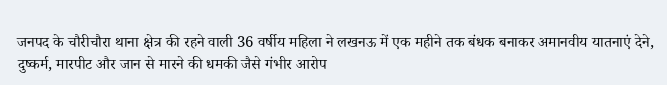जनपद के चौरीचौरा थाना क्षेत्र की रहने वाली 36 वर्षीय महिला ने लखनऊ में एक महीने तक बंधक बनाकर अमानवीय यातनाएं देने, दुष्कर्म, मारपीट और जान से मारने की धमकी जैसे गंभीर आरोप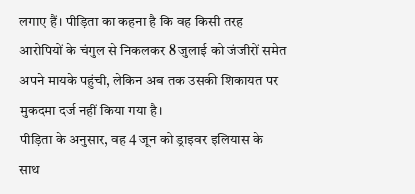लगाए हैं। पीड़िता का कहना है कि वह किसी तरह आरोपियों के चंगुल से निकलकर 8 जुलाई को जंजीरों समेत अपने मायके पहुंची, लेकिन अब तक उसकी शिकायत पर मुकदमा दर्ज नहीं किया गया है।
पीड़िता के अनुसार, वह 4 जून को ड्राइवर इलियास के साथ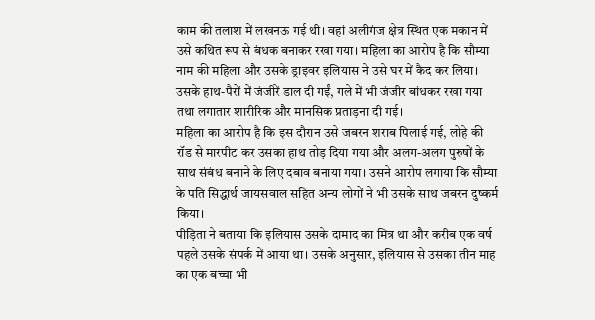काम की तलाश में लखनऊ गई थी। वहां अलीगंज क्षेत्र स्थित एक मकान में उसे कथित रूप से बंधक बनाकर रखा गया। महिला का आरोप है कि सौम्या नाम की महिला और उसके ड्राइवर इलियास ने उसे घर में कैद कर लिया। उसके हाथ-पैरों में जंजीरें डाल दी गईं, गले में भी जंजीर बांधकर रखा गया तथा लगातार शारीरिक और मानसिक प्रताड़ना दी गई।
महिला का आरोप है कि इस दौरान उसे जबरन शराब पिलाई गई, लोहे की रॉड से मारपीट कर उसका हाथ तोड़ दिया गया और अलग-अलग पुरुषों के साथ संबंध बनाने के लिए दबाव बनाया गया। उसने आरोप लगाया कि सौम्या के पति सिद्धार्थ जायसवाल सहित अन्य लोगों ने भी उसके साथ जबरन दुष्कर्म किया।
पीड़िता ने बताया कि इलियास उसके दामाद का मित्र था और करीब एक वर्ष पहले उसके संपर्क में आया था। उसके अनुसार, इलियास से उसका तीन माह का एक बच्चा भी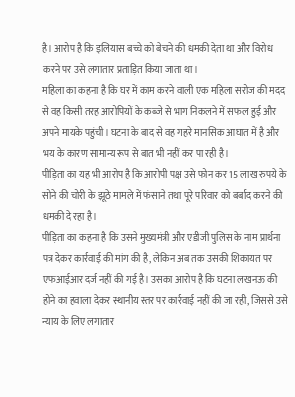है। आरोप है कि इलियास बच्चे को बेचने की धमकी देता था और विरोध करने पर उसे लगातार प्रताड़ित किया जाता था।
महिला का कहना है कि घर में काम करने वाली एक महिला सरोज की मदद से वह किसी तरह आरोपियों के कब्जे से भाग निकलने में सफल हुई और अपने मायके पहुंची। घटना के बाद से वह गहरे मानसिक आघात में है और भय के कारण सामान्य रूप से बात भी नहीं कर पा रही है।
पीड़िता का यह भी आरोप है कि आरोपी पक्ष उसे फोन कर 15 लाख रुपये के सोने की चोरी के झूठे मामले में फंसाने तथा पूरे परिवार को बर्बाद करने की धमकी दे रहा है।
पीड़िता का कहना है कि उसने मुख्यमंत्री और एडीजी पुलिस के नाम प्रार्थना पत्र देकर कार्रवाई की मांग की है, लेकिन अब तक उसकी शिकायत पर एफआईआर दर्ज नहीं की गई है। उसका आरोप है कि घटना लखनऊ की होने का हवाला देकर स्थानीय स्तर पर कार्रवाई नहीं की जा रही, जिससे उसे न्याय के लिए लगातार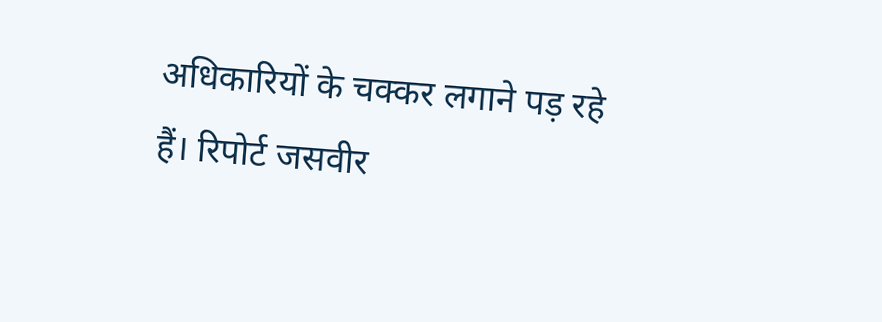अधिकारियों के चक्कर लगाने पड़ रहे हैं। रिपोर्ट जसवीर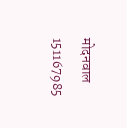मोदनवाल 151167985